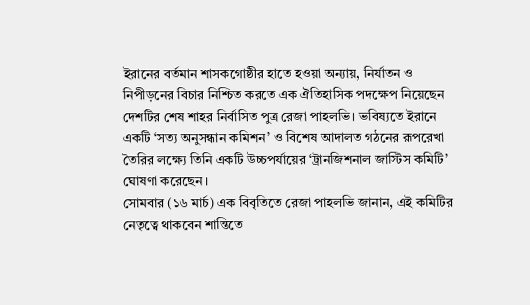ইরানের বর্তমান শাসকগোষ্ঠীর হাতে হওয়া অন্যায়, নির্যাতন ও নিপীড়নের বিচার নিশ্চিত করতে এক ঐতিহাসিক পদক্ষেপ নিয়েছেন দেশটির শেষ শাহর নির্বাসিত পুত্র রেজা পাহলভি। ভবিষ্যতে ইরানে একটি ‘সত্য অনুসন্ধান কমিশন’ ও বিশেষ আদালত গঠনের রূপরেখা তৈরির লক্ষ্যে তিনি একটি উচ্চপর্যায়ের ‘ট্রানজিশনাল জাস্টিস কমিটি’ ঘোষণা করেছেন।
সোমবার (১৬ মার্চ) এক বিবৃতিতে রেজা পাহলভি জানান, এই কমিটির নেতৃত্বে থাকবেন শান্তিতে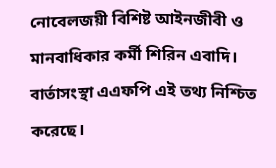নোবেলজয়ী বিশিষ্ট আইনজীবী ও মানবাধিকার কর্মী শিরিন এবাদি। বার্তাসংস্থা এএফপি এই তথ্য নিশ্চিত করেছে।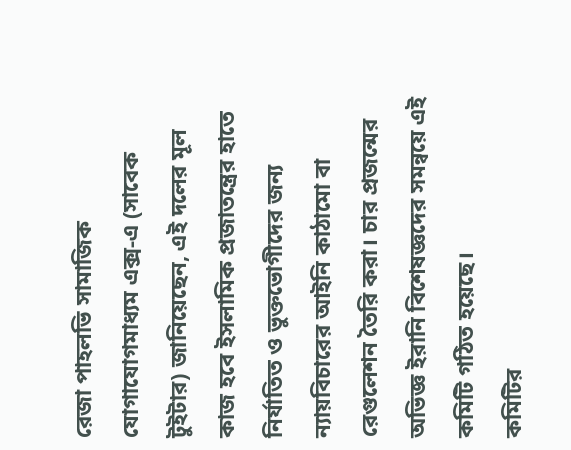রেজা পাহলভি সামাজিক যোগাযোগমাধ্যম এক্স-এ (সাবেক টুইটার) জানিয়েছেন, এই দলের মূল কাজ হবে ইসলামিক প্রজাতন্ত্রের হাতে নির্যাতিত ও ভুক্তভোগীদের জন্য ন্যায়বিচারের আইনি কাঠামো বা রেগুলেশন তৈরি করা। চার প্রজন্মের অভিজ্ঞ ইরানি বিশেষজ্ঞদের সমন্বয়ে এই কমিটি গঠিত হয়েছে।
কমিটির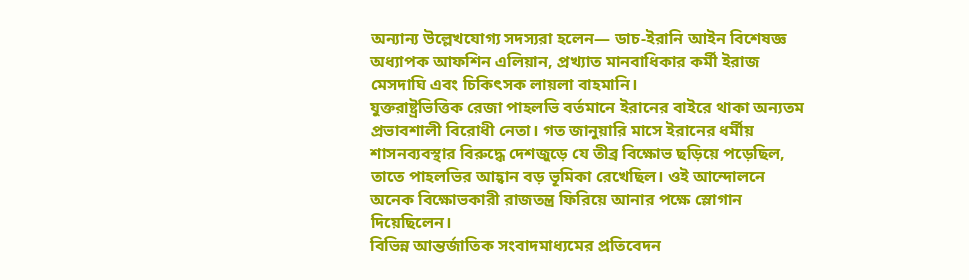অন্যান্য উল্লেখযোগ্য সদস্যরা হলেন— ডাচ-ইরানি আইন বিশেষজ্ঞ অধ্যাপক আফশিন এলিয়ান, প্রখ্যাত মানবাধিকার কর্মী ইরাজ মেসদাঘি এবং চিকিৎসক লায়লা বাহমানি।
যুক্তরাষ্ট্রভিত্তিক রেজা পাহলভি বর্তমানে ইরানের বাইরে থাকা অন্যতম প্রভাবশালী বিরোধী নেতা। গত জানুয়ারি মাসে ইরানের ধর্মীয় শাসনব্যবস্থার বিরুদ্ধে দেশজুড়ে যে তীব্র বিক্ষোভ ছড়িয়ে পড়েছিল, তাতে পাহলভির আহ্বান বড় ভূমিকা রেখেছিল। ওই আন্দোলনে অনেক বিক্ষোভকারী রাজতন্ত্র ফিরিয়ে আনার পক্ষে স্লোগান দিয়েছিলেন।
বিভিন্ন আন্তর্জাতিক সংবাদমাধ্যমের প্রতিবেদন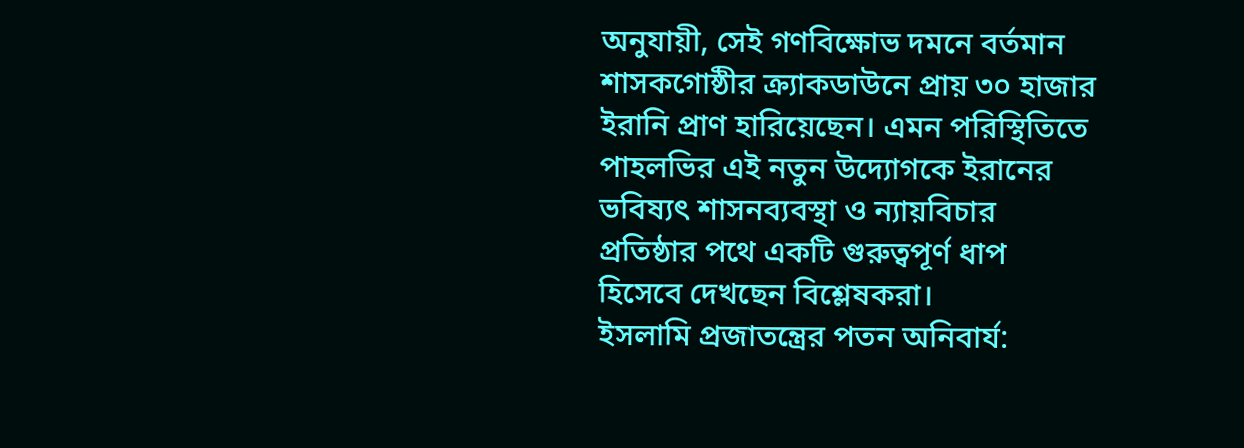অনুযায়ী, সেই গণবিক্ষোভ দমনে বর্তমান শাসকগোষ্ঠীর ক্র্যাকডাউনে প্রায় ৩০ হাজার ইরানি প্রাণ হারিয়েছেন। এমন পরিস্থিতিতে পাহলভির এই নতুন উদ্যোগকে ইরানের ভবিষ্যৎ শাসনব্যবস্থা ও ন্যায়বিচার প্রতিষ্ঠার পথে একটি গুরুত্বপূর্ণ ধাপ হিসেবে দেখছেন বিশ্লেষকরা।
ইসলামি প্রজাতন্ত্রের পতন অনিবার্য: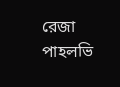রেজা পাহলভি